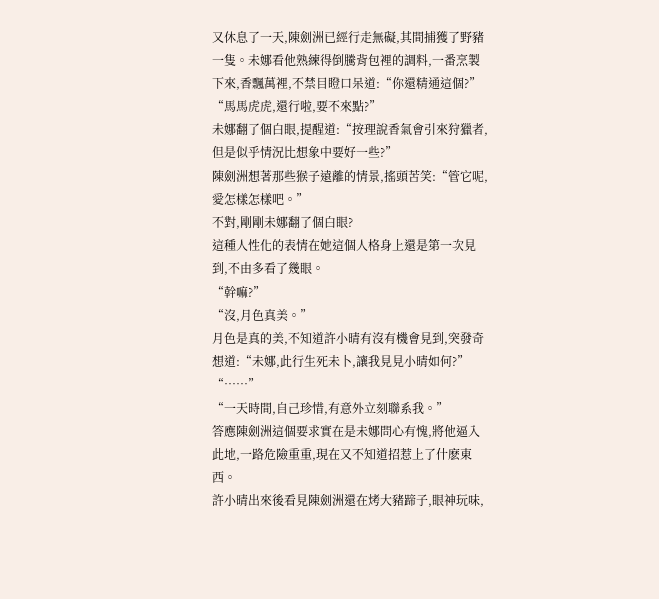又休息了一天,陳劍洲已經行走無礙,其間捕獲了野豬一隻。未娜看他熟練得倒騰背包裡的調料,一番烹製下來,香飄萬裡,不禁目瞪口呆道:“你還精通這個?”
“馬馬虎虎,還行啦,要不來點?”
未娜翻了個白眼,提醒道:“按理說香氣會引來狩獵者,但是似乎情況比想象中要好一些?”
陳劍洲想著那些猴子遠離的情景,搖頭苦笑:“管它呢,愛怎樣怎樣吧。”
不對,剛剛未娜翻了個白眼?
這種人性化的表情在她這個人格身上還是第一次見到,不由多看了幾眼。
“幹嘛?”
“沒,月色真美。”
月色是真的美,不知道許小晴有沒有機會見到,突發奇想道:“未娜,此行生死未卜,讓我見見小晴如何?”
“……”
“一天時間,自己珍惜,有意外立刻聯系我。”
答應陳劍洲這個要求實在是未娜問心有愧,將他逼入此地,一路危險重重,現在又不知道招惹上了什麽東西。
許小晴出來後看見陳劍洲還在烤大豬蹄子,眼神玩味,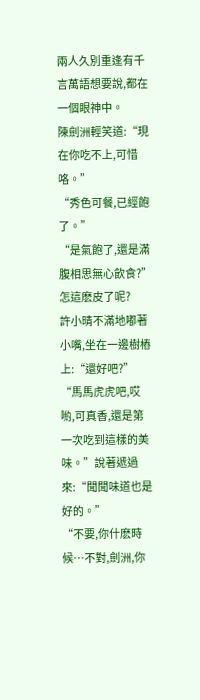兩人久別重逢有千言萬語想要說,都在一個眼神中。
陳劍洲輕笑道:“現在你吃不上,可惜咯。”
“秀色可餐,已經飽了。”
“是氣飽了,還是滿腹相思無心飲食?”
怎這麽皮了呢?
許小晴不滿地嘟著小嘴,坐在一邊樹樁上:“還好吧?”
“馬馬虎虎吧,哎喲,可真香,還是第一次吃到這樣的美味。”說著遞過來:“聞聞味道也是好的。”
“不要,你什麽時候…不對,劍洲,你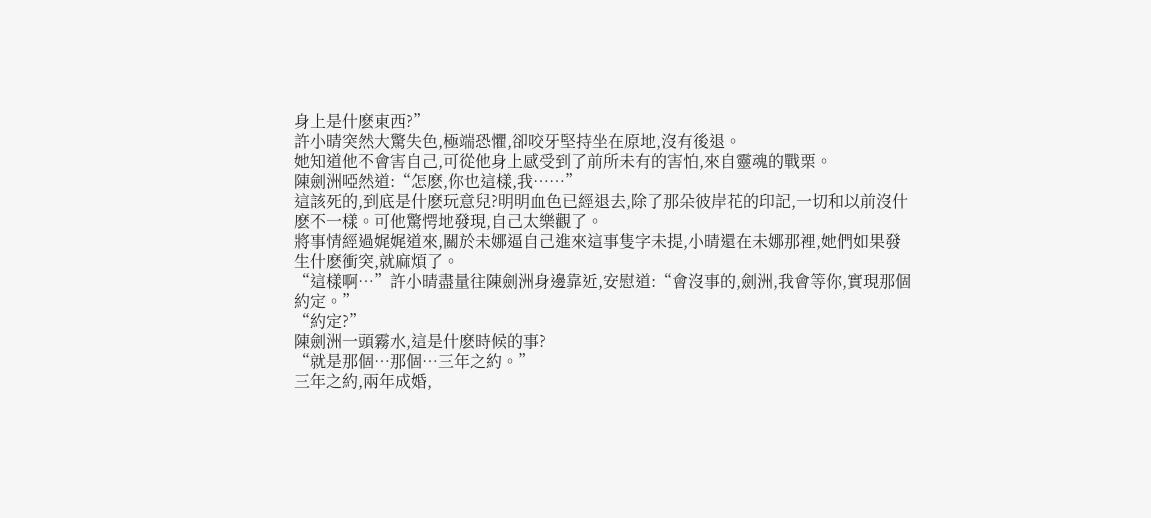身上是什麽東西?”
許小晴突然大驚失色,極端恐懼,卻咬牙堅持坐在原地,沒有後退。
她知道他不會害自己,可從他身上感受到了前所未有的害怕,來自靈魂的戰栗。
陳劍洲啞然道:“怎麽,你也這樣,我……”
這該死的,到底是什麽玩意兒?明明血色已經退去,除了那朵彼岸花的印記,一切和以前沒什麽不一樣。可他驚愕地發現,自己太樂觀了。
將事情經過娓娓道來,關於未娜逼自己進來這事隻字未提,小晴還在未娜那裡,她們如果發生什麽衝突,就麻煩了。
“這樣啊…”許小晴盡量往陳劍洲身邊靠近,安慰道:“會沒事的,劍洲,我會等你,實現那個約定。”
“約定?”
陳劍洲一頭霧水,這是什麽時候的事?
“就是那個…那個…三年之約。”
三年之約,兩年成婚,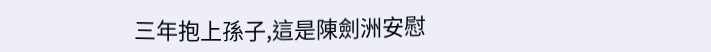三年抱上孫子,這是陳劍洲安慰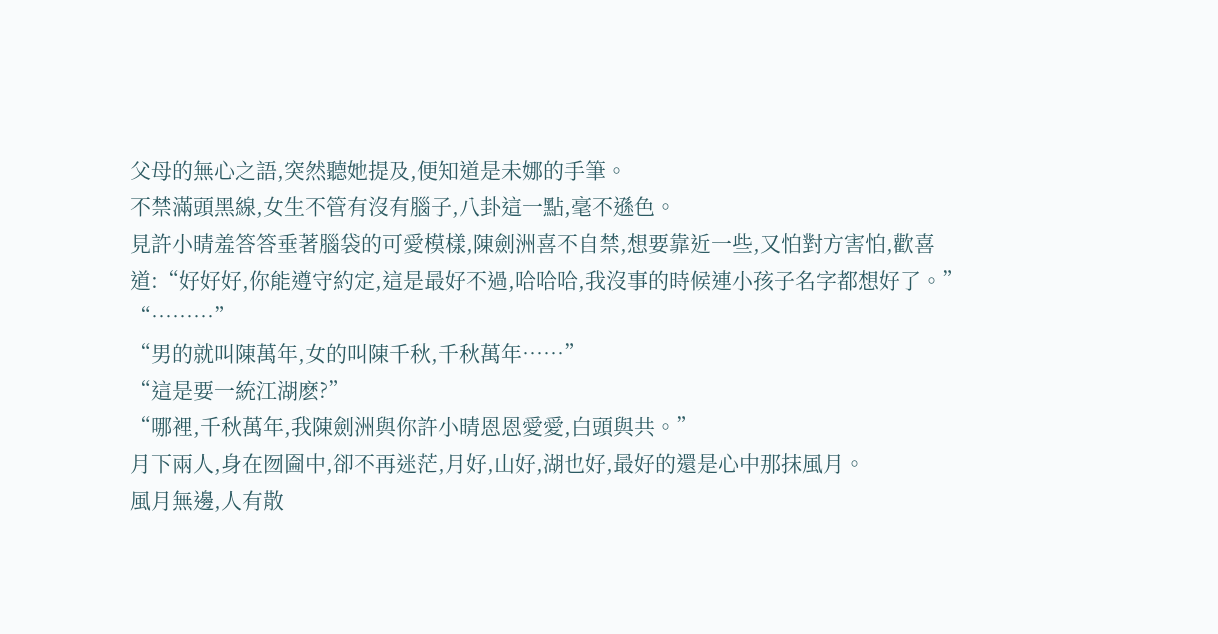父母的無心之語,突然聽她提及,便知道是未娜的手筆。
不禁滿頭黑線,女生不管有沒有腦子,八卦這一點,毫不遜色。
見許小晴羞答答垂著腦袋的可愛模樣,陳劍洲喜不自禁,想要靠近一些,又怕對方害怕,歡喜道:“好好好,你能遵守約定,這是最好不過,哈哈哈,我沒事的時候連小孩子名字都想好了。”
“………”
“男的就叫陳萬年,女的叫陳千秋,千秋萬年……”
“這是要一統江湖麽?”
“哪裡,千秋萬年,我陳劍洲與你許小晴恩恩愛愛,白頭與共。”
月下兩人,身在囫圇中,卻不再迷茫,月好,山好,湖也好,最好的還是心中那抹風月。
風月無邊,人有散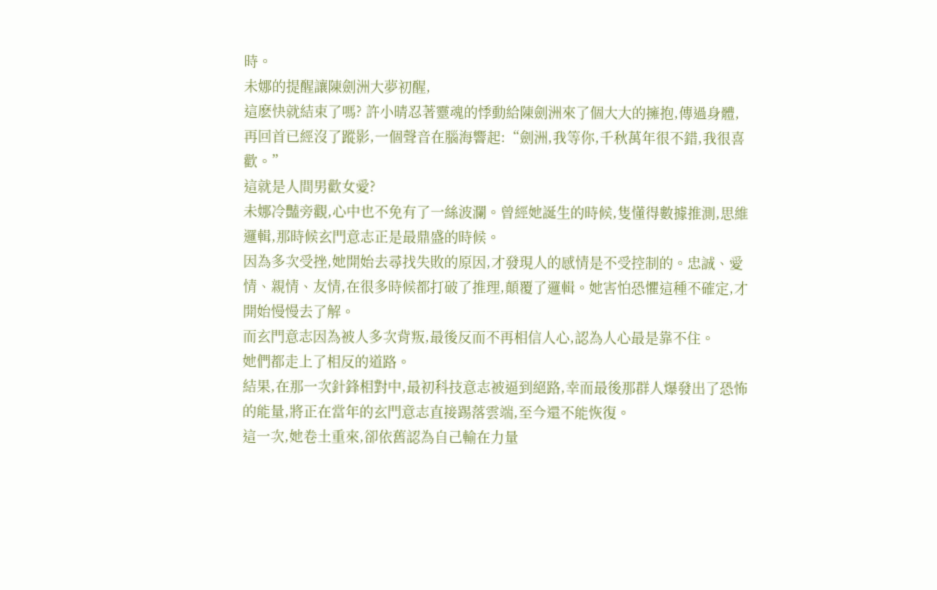時。
未娜的提醒讓陳劍洲大夢初醒,
這麽快就結束了嗎? 許小晴忍著靈魂的悸動給陳劍洲來了個大大的擁抱,傳過身體,再回首已經沒了蹤影,一個聲音在腦海響起:“劍洲,我等你,千秋萬年很不錯,我很喜歡。”
這就是人間男歡女愛?
未娜冷豔旁觀,心中也不免有了一絲波瀾。曾經她誕生的時候,隻懂得數據推測,思維邏輯,那時候玄門意志正是最鼎盛的時候。
因為多次受挫,她開始去尋找失敗的原因,才發現人的感情是不受控制的。忠誠、愛情、親情、友情,在很多時候都打破了推理,顛覆了邏輯。她害怕恐懼這種不確定,才開始慢慢去了解。
而玄門意志因為被人多次背叛,最後反而不再相信人心,認為人心最是靠不住。
她們都走上了相反的道路。
結果,在那一次針鋒相對中,最初科技意志被逼到絕路,幸而最後那群人爆發出了恐怖的能量,將正在當年的玄門意志直接踢落雲端,至今還不能恢復。
這一次,她卷土重來,卻依舊認為自己輸在力量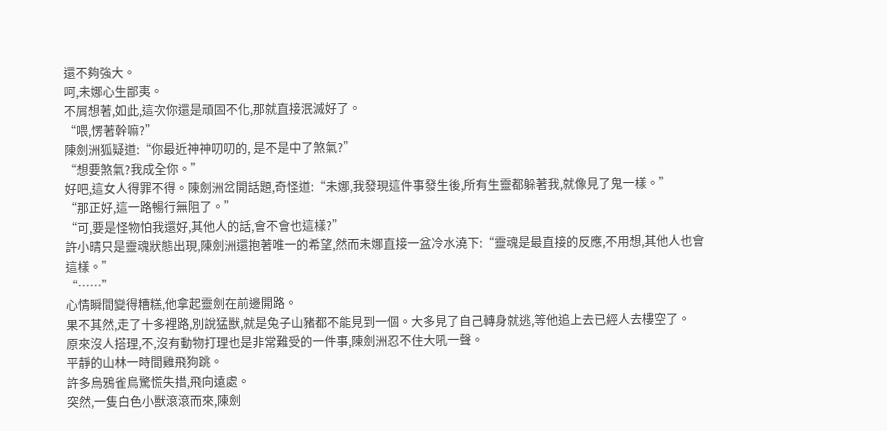還不夠強大。
呵,未娜心生鄙夷。
不屑想著,如此,這次你還是頑固不化,那就直接泯滅好了。
“喂,愣著幹嘛?”
陳劍洲狐疑道:“你最近神神叨叨的, 是不是中了煞氣?”
“想要煞氣?我成全你。”
好吧,這女人得罪不得。陳劍洲岔開話題,奇怪道:“未娜,我發現這件事發生後,所有生靈都躲著我,就像見了鬼一樣。”
“那正好,這一路暢行無阻了。”
“可,要是怪物怕我還好,其他人的話,會不會也這樣?”
許小晴只是靈魂狀態出現,陳劍洲還抱著唯一的希望,然而未娜直接一盆冷水澆下:“靈魂是最直接的反應,不用想,其他人也會這樣。”
“……”
心情瞬間變得糟糕,他拿起靈劍在前邊開路。
果不其然,走了十多裡路,別說猛獸,就是兔子山豬都不能見到一個。大多見了自己轉身就逃,等他追上去已經人去樓空了。
原來沒人搭理,不,沒有動物打理也是非常難受的一件事,陳劍洲忍不住大吼一聲。
平靜的山林一時間雞飛狗跳。
許多烏鴉雀鳥驚慌失措,飛向遠處。
突然,一隻白色小獸滾滾而來,陳劍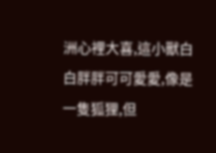洲心裡大喜,這小獸白白胖胖可可愛愛,像是一隻狐狸,但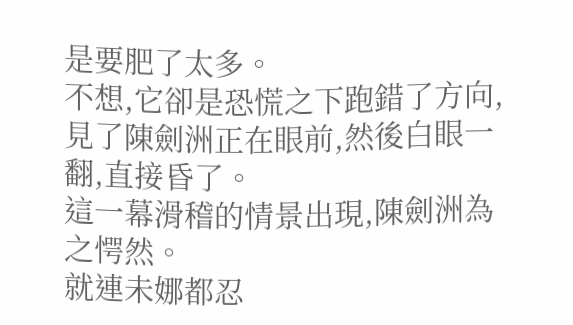是要肥了太多。
不想,它卻是恐慌之下跑錯了方向,見了陳劍洲正在眼前,然後白眼一翻,直接昏了。
這一幕滑稽的情景出現,陳劍洲為之愕然。
就連未娜都忍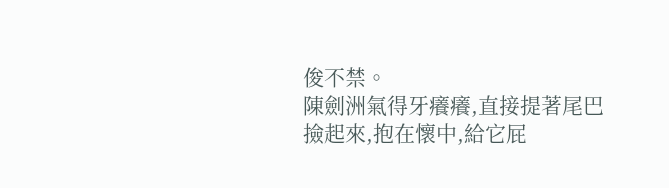俊不禁。
陳劍洲氣得牙癢癢,直接提著尾巴撿起來,抱在懷中,給它屁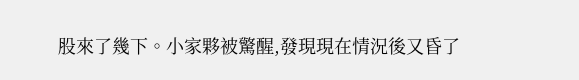股來了幾下。小家夥被驚醒,發現現在情況後又昏了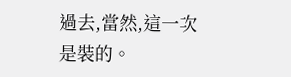過去,當然,這一次是裝的。